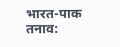भारत-पाक तनाव: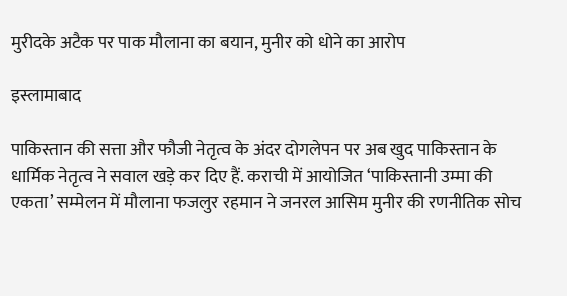मुरीदके अटैक पर पाक मौलाना का बयान, मुनीर को धोने का आरोप

इस्लामाबाद

पाकिस्तान की सत्ता और फौजी नेतृत्व के अंदर दोगलेपन पर अब खुद पाकिस्तान के धार्मिक नेतृत्व ने सवाल खड़े कर दिए हैं. कराची में आयोजित ‘पाकिस्तानी उम्मा की एकता’ सम्मेलन में मौलाना फजलुर रहमान ने जनरल आसिम मुनीर की रणनीतिक सोच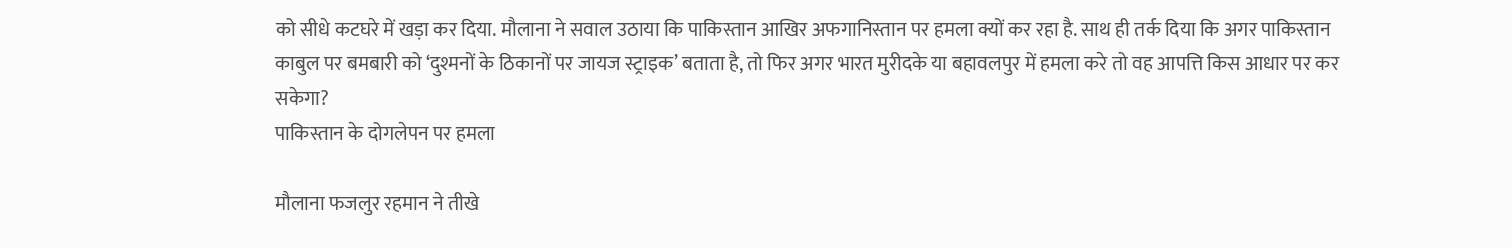को सीधे कटघरे में खड़ा कर दिया. मौलाना ने सवाल उठाया कि पाकिस्तान आखिर अफगानिस्तान पर हमला क्यों कर रहा है. साथ ही तर्क दिया कि अगर पाकिस्तान काबुल पर बमबारी को ‘दुश्मनों के ठिकानों पर जायज स्ट्राइक’ बताता है, तो फिर अगर भारत मुरीदके या बहावलपुर में हमला करे तो वह आपत्ति किस आधार पर कर सकेगा?
पाकिस्तान के दोगलेपन पर हमला

मौलाना फजलुर रहमान ने तीखे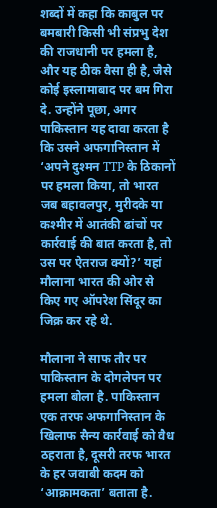शब्दों में कहा कि काबुल पर बमबारी किसी भी संप्रभु देश की राजधानी पर हमला है, और यह ठीक वैसा ही है, जैसे कोई इस्लामाबाद पर बम गिरा दे. उन्होंने पूछा, अगर पाकिस्तान यह दावा करता है कि उसने अफगानिस्तान में ‘अपने दुश्मन TTP के ठिकानों पर हमला किया, तो भारत जब बहावलपुर, मुरीदके या कश्मीर में आतंकी ढांचों पर कार्रवाई की बात करता है, तो उस पर ऐतराज क्यों?’ यहां मौलाना भारत की ओर से किए गए ऑपरेश सिंदूर का जिक्र कर रहे थे.

मौलाना ने साफ तौर पर पाकिस्तान के दोगलेपन पर हमला बोला है. पाकिस्तान एक तरफ अफगानिस्तान के खिलाफ सैन्य कार्रवाई को वैध ठहराता है, दूसरी तरफ भारत के हर जवाबी कदम को ‘आक्रामकता’ बताता है.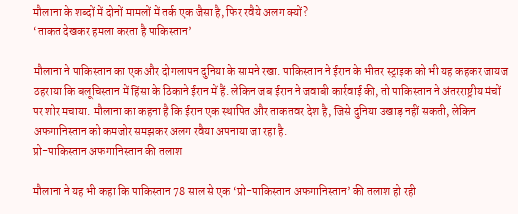मौलाना के शब्दों में दोनों मामलों में तर्क एक जैसा है, फिर रवैये अलग क्यों?
‘ताकत देखकर हमला करता है पाकिस्तान’

मौलाना ने पाकिस्तान का एक और दोगलापन दुनिया के सामने रखा. पाकिस्तान ने ईरान के भीतर स्ट्राइक को भी यह कहकर जायज ठहराया कि बलूचिस्तान में हिंसा के ठिकाने ईरान में हैं. लेकिन जब ईरान ने जवाबी कार्रवाई की, तो पाकिस्तान ने अंतरराष्ट्रीय मंचों पर शोर मचाया. मौलाना का कहना है कि ईरान एक स्थापित और ताकतवर देश है, जिसे दुनिया उखाड़ नहीं सकती, लेकिन अफगानिस्तान को कमजोर समझकर अलग रवैया अपनाया जा रहा है.
प्रो-पाकिस्तान अफगानिस्तान की तलाश

मौलाना ने यह भी कहा कि पाकिस्तान 78 साल से एक ‘प्रो-पाकिस्तान अफगानिस्तान’ की तलाश हो रही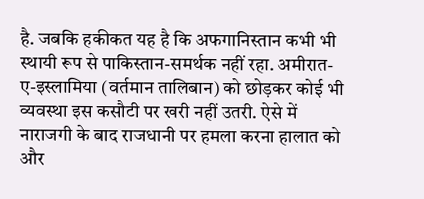है. जबकि हकीकत यह है कि अफगानिस्तान कभी भी स्थायी रूप से पाकिस्तान-समर्थक नहीं रहा. अमीरात-ए-इस्लामिया (वर्तमान तालिबान) को छोड़कर कोई भी व्यवस्था इस कसौटी पर खरी नहीं उतरी. ऐसे में नाराजगी के बाद राजधानी पर हमला करना हालात को और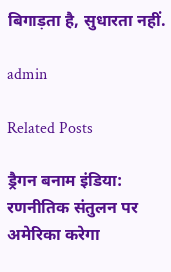बिगाड़ता है, सुधारता नहीं.

admin

Related Posts

ड्रैगन बनाम इंडिया: रणनीतिक संतुलन पर अमेरिका करेगा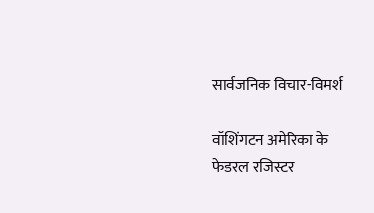सार्वजनिक विचार-विमर्श

वॉशिंगटन अमेरिका के फेडरल रजिस्टर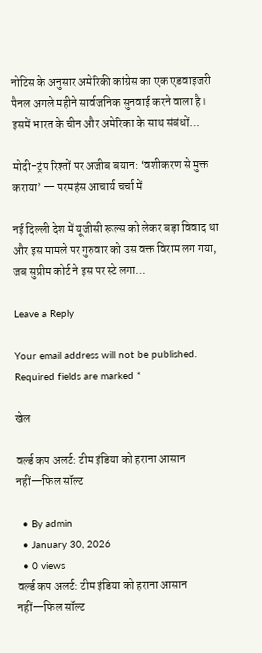नोटिस के अनुसार अमेरिकी कांग्रेस का एक एडवाइजरी पैनल अगले महीने सार्वजनिक सुनवाई करने वाला है। इसमें भारत के चीन और अमेरिका के साथ संबंधों…

मोदी-ट्रंप रिश्तों पर अजीब बयान: ‘वशीकरण से मुक्त कराया’ — परमहंस आचार्य चर्चा में

नई दिल्ली देश में यूजीसी रूल्स को लेकर बड़ा विवाद था और इस मामले पर गुरुवार को उस वक्त विराम लग गया, जब सुप्रीम कोर्ट ने इस पर स्टे लगा…

Leave a Reply

Your email address will not be published. Required fields are marked *

खेल

वर्ल्ड कप अलर्ट: टीम इंडिया को हराना आसान नहीं—फिल सॉल्ट

  • By admin
  • January 30, 2026
  • 0 views
वर्ल्ड कप अलर्ट: टीम इंडिया को हराना आसान नहीं—फिल सॉल्ट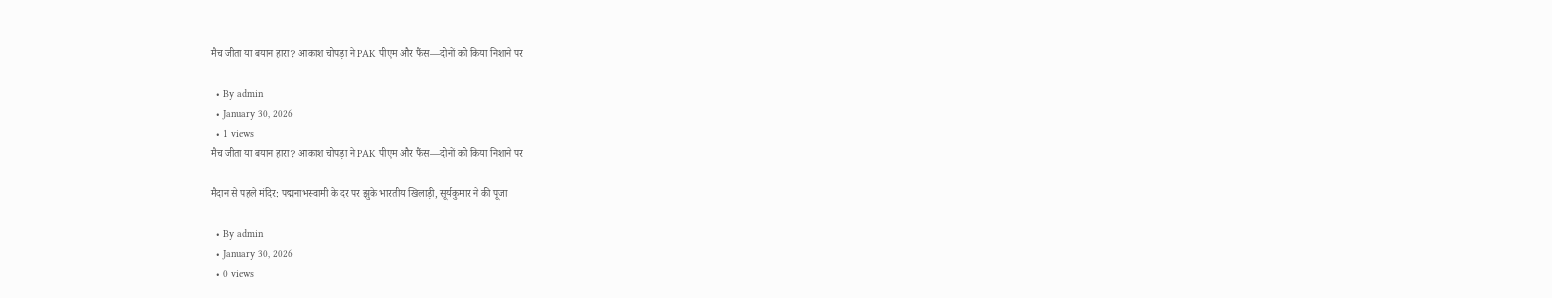मैच जीता या बयान हारा? आकाश चोपड़ा ने PAK पीएम और फैंस—दोनों को किया निशाने पर

  • By admin
  • January 30, 2026
  • 1 views
मैच जीता या बयान हारा? आकाश चोपड़ा ने PAK पीएम और फैंस—दोनों को किया निशाने पर

मैदान से पहले मंदिर: पद्मनाभस्वामी के दर पर झुके भारतीय खिलाड़ी, सूर्यकुमार ने की पूजा

  • By admin
  • January 30, 2026
  • 0 views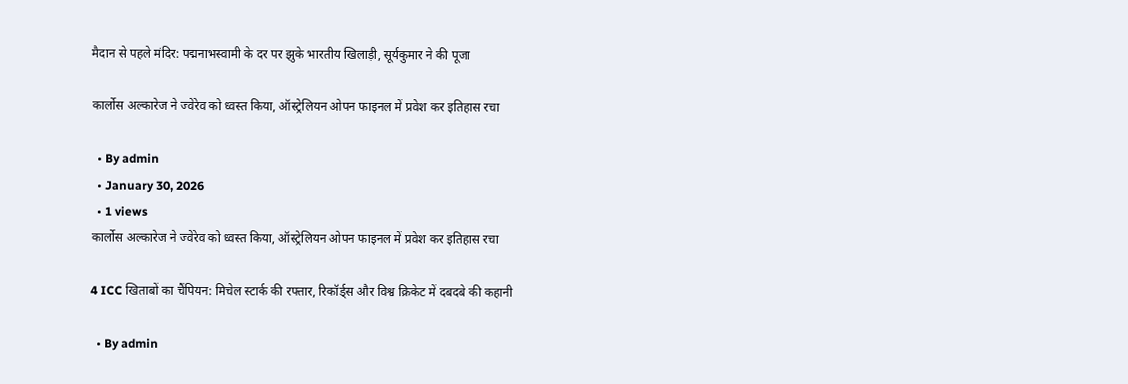मैदान से पहले मंदिर: पद्मनाभस्वामी के दर पर झुके भारतीय खिलाड़ी, सूर्यकुमार ने की पूजा

कार्लोस अल्कारेज ने ज्वेरेव को ध्वस्त किया, ऑस्ट्रेलियन ओपन फाइनल में प्रवेश कर इतिहास रचा

  • By admin
  • January 30, 2026
  • 1 views
कार्लोस अल्कारेज ने ज्वेरेव को ध्वस्त किया, ऑस्ट्रेलियन ओपन फाइनल में प्रवेश कर इतिहास रचा

4 ICC खिताबों का चैंपियन: मिचेल स्टार्क की रफ्तार, रिकॉर्ड्स और विश्व क्रिकेट में दबदबे की कहानी

  • By admin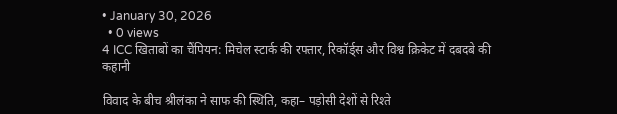• January 30, 2026
  • 0 views
4 ICC खिताबों का चैंपियन: मिचेल स्टार्क की रफ्तार, रिकॉर्ड्स और विश्व क्रिकेट में दबदबे की कहानी

विवाद के बीच श्रीलंका ने साफ की स्थिति, कहा– पड़ोसी देशों से रिश्ते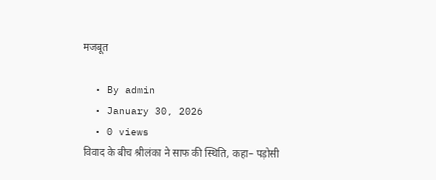मजबूत

  • By admin
  • January 30, 2026
  • 0 views
विवाद के बीच श्रीलंका ने साफ की स्थिति, कहा– पड़ोसी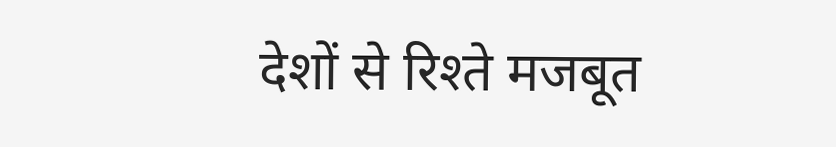देशों से रिश्ते मजबूत